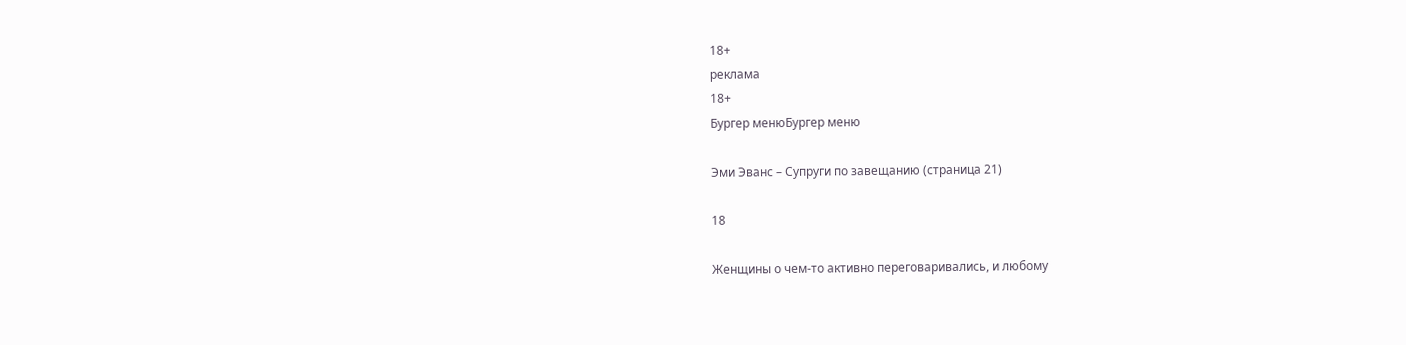18+
реклама
18+
Бургер менюБургер меню

Эми Эванс – Супруги по завещанию (страница 21)

18

Женщины о чем-то активно переговаривались, и любому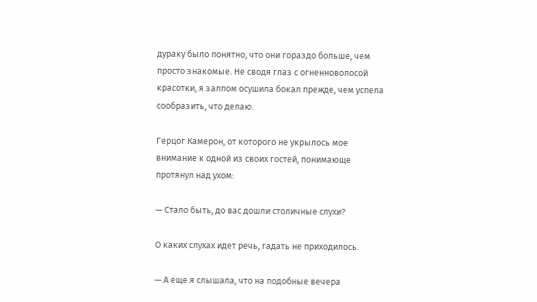дураку было понятно, что они гораздо больше, чем просто знакомые. Не сводя глаз с огненноволосой красотки, я залпом осушила бокал прежде, чем успела сообразить, что делаю.

Герцог Камерон, от которого не укрылось мое внимание к одной из своих гостей, понимающе протянул над ухом:

— Стало быть, до вас дошли столичные слухи?

О каких слухах идет речь, гадать не приходилось.

— А еще я слышала, что на подобные вечера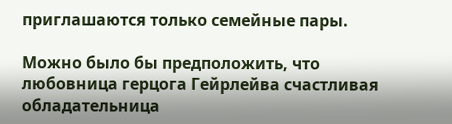приглашаются только семейные пары.

Можно было бы предположить, что любовница герцога Гейрлейва счастливая обладательница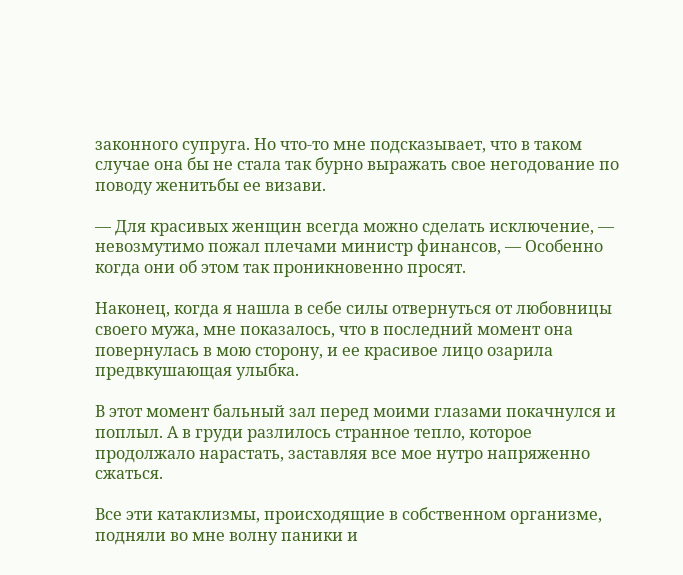законного супруга. Но что-то мне подсказывает, что в таком случае она бы не стала так бурно выражать свое негодование по поводу женитьбы ее визави.

— Для красивых женщин всегда можно сделать исключение, — невозмутимо пожал плечами министр финансов, — Особенно когда они об этом так проникновенно просят.

Наконец, когда я нашла в себе силы отвернуться от любовницы своего мужа, мне показалось, что в последний момент она повернулась в мою сторону, и ее красивое лицо озарила предвкушающая улыбка.

В этот момент бальный зал перед моими глазами покачнулся и поплыл. А в груди разлилось странное тепло, которое продолжало нарастать, заставляя все мое нутро напряженно сжаться.

Все эти катаклизмы, происходящие в собственном организме, подняли во мне волну паники и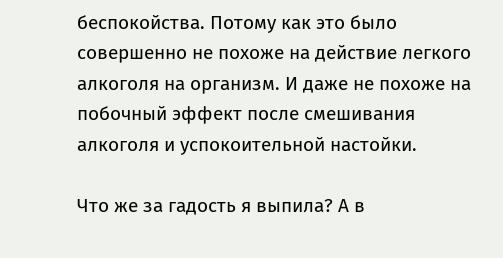беспокойства. Потому как это было совершенно не похоже на действие легкого алкоголя на организм. И даже не похоже на побочный эффект после смешивания алкоголя и успокоительной настойки.

Что же за гадость я выпила? А в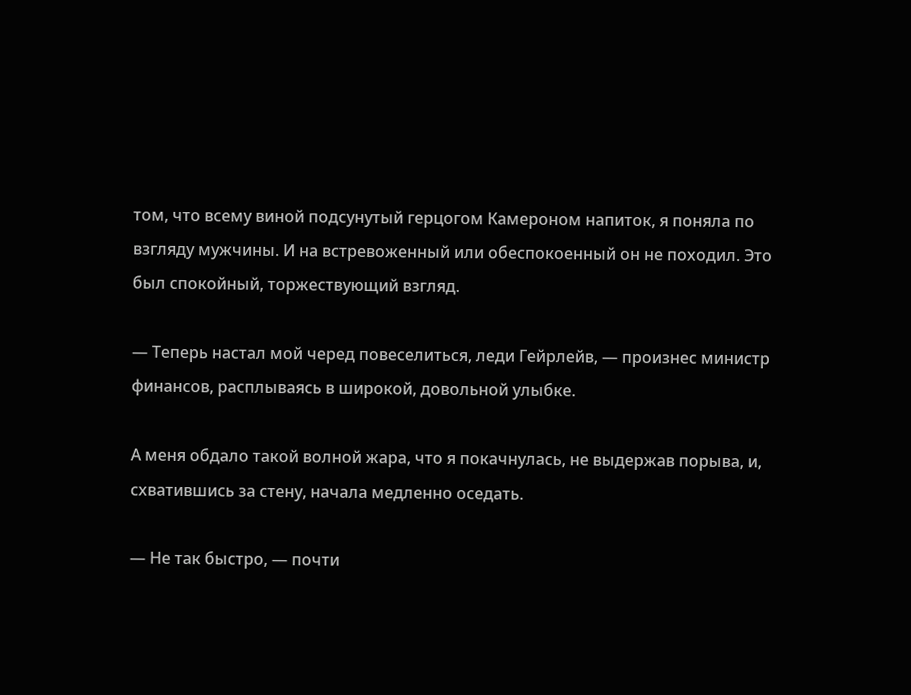том, что всему виной подсунутый герцогом Камероном напиток, я поняла по взгляду мужчины. И на встревоженный или обеспокоенный он не походил. Это был спокойный, торжествующий взгляд.

— Теперь настал мой черед повеселиться, леди Гейрлейв, — произнес министр финансов, расплываясь в широкой, довольной улыбке.

А меня обдало такой волной жара, что я покачнулась, не выдержав порыва, и, схватившись за стену, начала медленно оседать.

— Не так быстро, — почти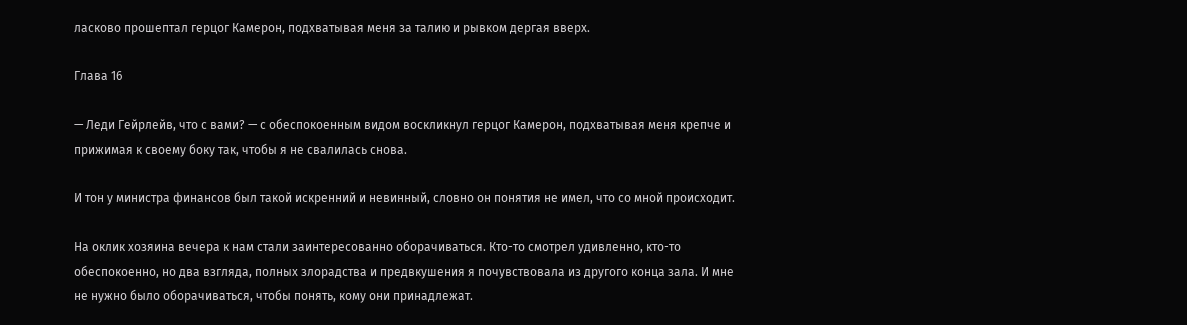ласково прошептал герцог Камерон, подхватывая меня за талию и рывком дергая вверх.

Глава 16

— Леди Гейрлейв, что с вами? — с обеспокоенным видом воскликнул герцог Камерон, подхватывая меня крепче и прижимая к своему боку так, чтобы я не свалилась снова.

И тон у министра финансов был такой искренний и невинный, словно он понятия не имел, что со мной происходит.

На оклик хозяина вечера к нам стали заинтересованно оборачиваться. Кто-то смотрел удивленно, кто-то обеспокоенно, но два взгляда, полных злорадства и предвкушения я почувствовала из другого конца зала. И мне не нужно было оборачиваться, чтобы понять, кому они принадлежат.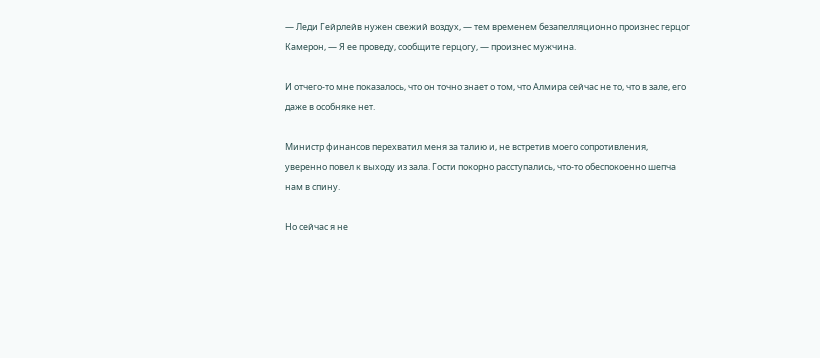— Леди Гейрлейв нужен свежий воздух, — тем временем безапелляционно произнес герцог Камерон, — Я ее проведу, сообщите герцогу, — произнес мужчина.

И отчего-то мне показалось, что он точно знает о том, что Алмира сейчас не то, что в зале, его даже в особняке нет.

Министр финансов перехватил меня за талию и, не встретив моего сопротивления, уверенно повел к выходу из зала. Гости покорно расступались, что-то обеспокоенно шепча нам в спину.

Но сейчас я не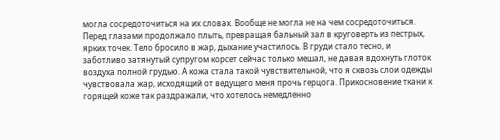могла сосредоточиться на их словах. Вообще не могла не на чем сосредоточиться. Перед глазами продолжало плыть, превращая бальный зал в круговерть из пестрых, ярких точек. Тело бросило в жар, дыхание участилось. В груди стало тесно, и заботливо затянутый супругом корсет сейчас только мешал, не давая вдохнуть глоток воздуха полной грудью. А кожа стала такой чувствительной, что я сквозь слои одежды чувствовала жар, исходящий от ведущего меня прочь герцога. Прикосновение ткани к горящей коже так раздражали, что хотелось немедленно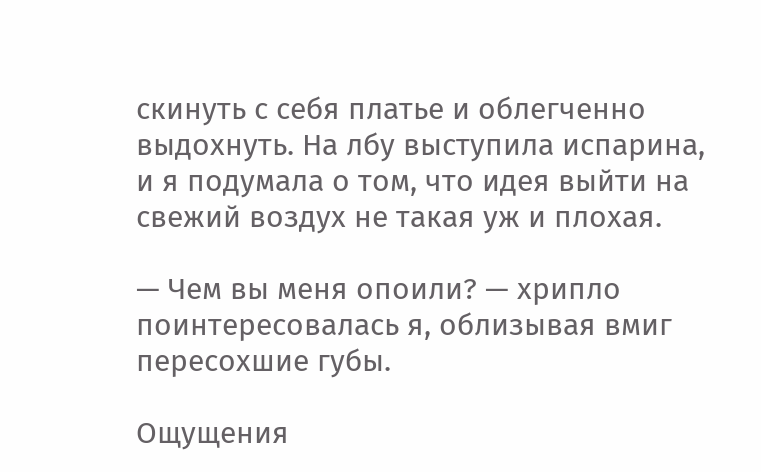скинуть с себя платье и облегченно выдохнуть. На лбу выступила испарина, и я подумала о том, что идея выйти на свежий воздух не такая уж и плохая.

— Чем вы меня опоили? — хрипло поинтересовалась я, облизывая вмиг пересохшие губы.

Ощущения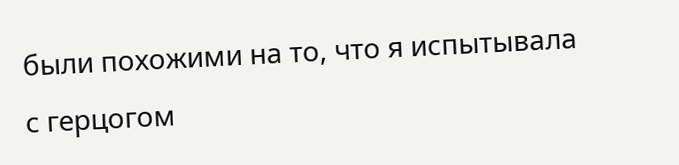были похожими на то, что я испытывала с герцогом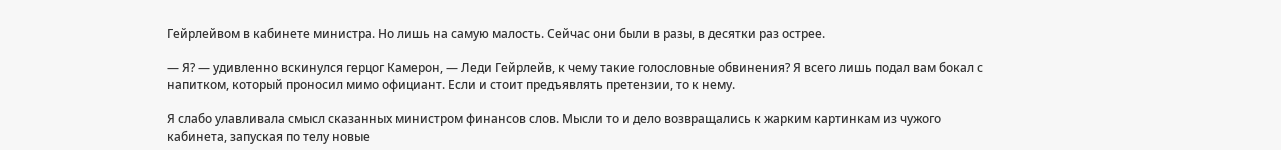Гейрлейвом в кабинете министра. Но лишь на самую малость. Сейчас они были в разы, в десятки раз острее.

— Я? — удивленно вскинулся герцог Камерон, — Леди Гейрлейв, к чему такие голословные обвинения? Я всего лишь подал вам бокал с напитком, который проносил мимо официант. Если и стоит предъявлять претензии, то к нему.

Я слабо улавливала смысл сказанных министром финансов слов. Мысли то и дело возвращались к жарким картинкам из чужого кабинета, запуская по телу новые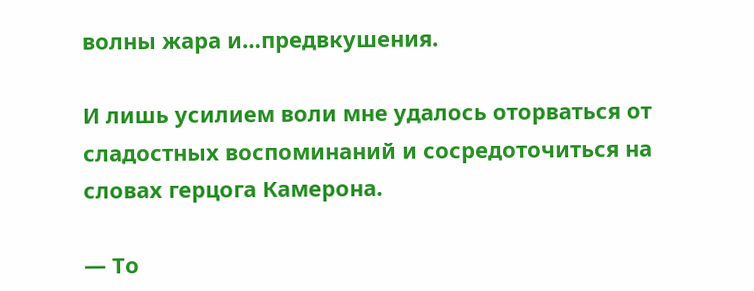волны жара и…предвкушения.

И лишь усилием воли мне удалось оторваться от сладостных воспоминаний и сосредоточиться на словах герцога Камерона.

— То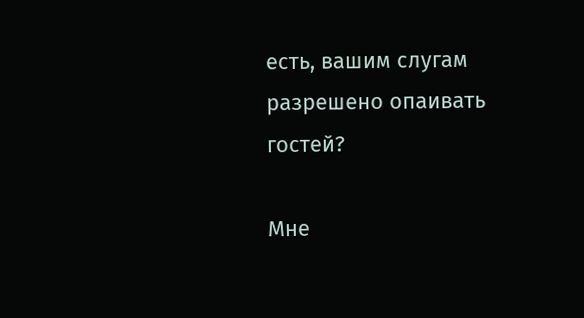есть, вашим слугам разрешено опаивать гостей?

Мне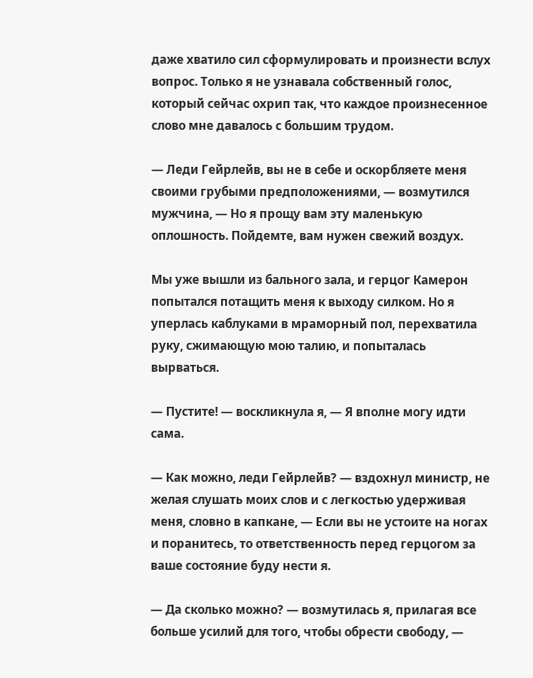даже хватило сил сформулировать и произнести вслух вопрос. Только я не узнавала собственный голос, который сейчас охрип так, что каждое произнесенное слово мне давалось с большим трудом.

— Леди Гейрлейв, вы не в себе и оскорбляете меня своими грубыми предположениями, — возмутился мужчина, — Но я прощу вам эту маленькую оплошность. Пойдемте, вам нужен свежий воздух.

Мы уже вышли из бального зала, и герцог Камерон попытался потащить меня к выходу силком. Но я уперлась каблуками в мраморный пол, перехватила руку, сжимающую мою талию, и попыталась вырваться.

— Пустите! — воскликнула я, — Я вполне могу идти сама.

— Как можно, леди Гейрлейв? — вздохнул министр, не желая слушать моих слов и с легкостью удерживая меня, словно в капкане, — Если вы не устоите на ногах и поранитесь, то ответственность перед герцогом за ваше состояние буду нести я.

— Да сколько можно? — возмутилась я, прилагая все больше усилий для того, чтобы обрести свободу, —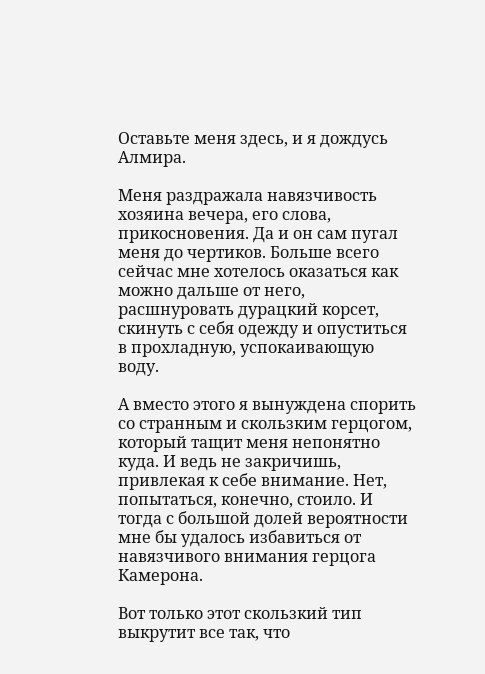Оставьте меня здесь, и я дождусь Алмира.

Меня раздражала навязчивость хозяина вечера, его слова, прикосновения. Да и он сам пугал меня до чертиков. Больше всего сейчас мне хотелось оказаться как можно дальше от него, расшнуровать дурацкий корсет, скинуть с себя одежду и опуститься в прохладную, успокаивающую воду.

А вместо этого я вынуждена спорить со странным и скользким герцогом, который тащит меня непонятно куда. И ведь не закричишь, привлекая к себе внимание. Нет, попытаться, конечно, стоило. И тогда с большой долей вероятности мне бы удалось избавиться от навязчивого внимания герцога Камерона.

Вот только этот скользкий тип выкрутит все так, что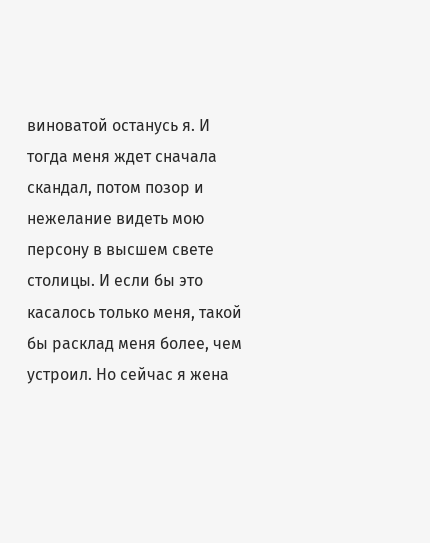виноватой останусь я. И тогда меня ждет сначала скандал, потом позор и нежелание видеть мою персону в высшем свете столицы. И если бы это касалось только меня, такой бы расклад меня более, чем устроил. Но сейчас я жена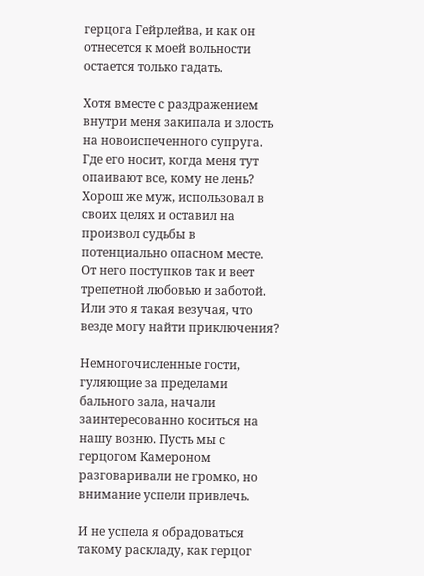герцога Гейрлейва, и как он отнесется к моей вольности остается только гадать.

Хотя вместе с раздражением внутри меня закипала и злость на новоиспеченного супруга. Где его носит, когда меня тут опаивают все, кому не лень? Хорош же муж, использовал в своих целях и оставил на произвол судьбы в потенциально опасном месте. От него поступков так и веет трепетной любовью и заботой. Или это я такая везучая, что везде могу найти приключения?

Немногочисленные гости, гуляющие за пределами бального зала, начали заинтересованно коситься на нашу возню. Пусть мы с герцогом Камероном разговаривали не громко, но внимание успели привлечь.

И не успела я обрадоваться такому раскладу, как герцог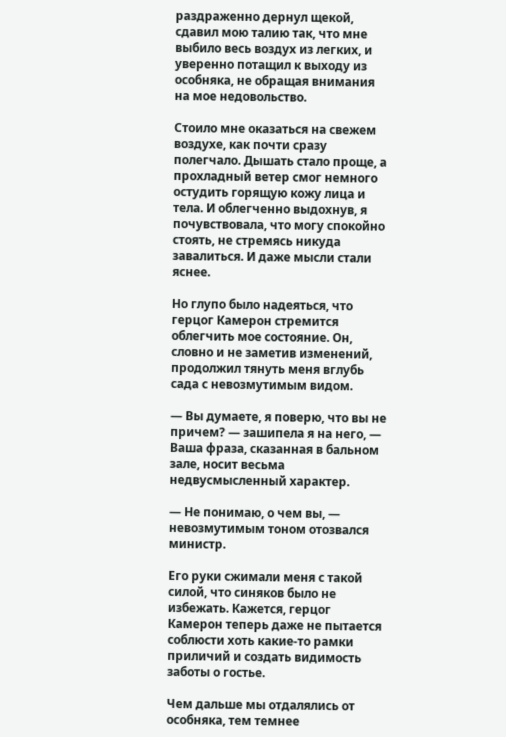раздраженно дернул щекой, сдавил мою талию так, что мне выбило весь воздух из легких, и уверенно потащил к выходу из особняка, не обращая внимания на мое недовольство.

Стоило мне оказаться на свежем воздухе, как почти сразу полегчало. Дышать стало проще, а прохладный ветер смог немного остудить горящую кожу лица и тела. И облегченно выдохнув, я почувствовала, что могу спокойно стоять, не стремясь никуда завалиться. И даже мысли стали яснее.

Но глупо было надеяться, что герцог Камерон стремится облегчить мое состояние. Он, словно и не заметив изменений, продолжил тянуть меня вглубь сада с невозмутимым видом.

— Вы думаете, я поверю, что вы не причем? — зашипела я на него, — Ваша фраза, сказанная в бальном зале, носит весьма недвусмысленный характер.

— Не понимаю, о чем вы, — невозмутимым тоном отозвался министр.

Его руки сжимали меня с такой силой, что синяков было не избежать. Кажется, герцог Камерон теперь даже не пытается соблюсти хоть какие-то рамки приличий и создать видимость заботы о гостье.

Чем дальше мы отдалялись от особняка, тем темнее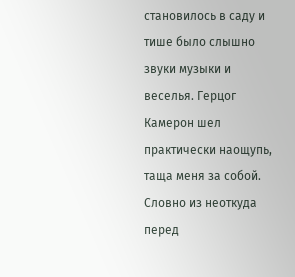становилось в саду и тише было слышно звуки музыки и веселья. Герцог Камерон шел практически наощупь, таща меня за собой. Словно из неоткуда перед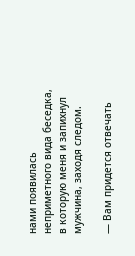нами появилась неприметного вида беседка, в которую меня и запихнул мужчина, заходя следом.

— Вам придется отвечать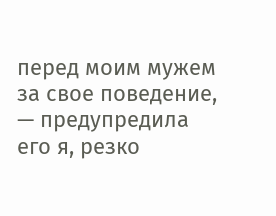перед моим мужем за свое поведение, — предупредила его я, резко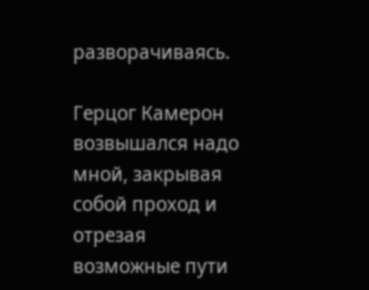разворачиваясь.

Герцог Камерон возвышался надо мной, закрывая собой проход и отрезая возможные пути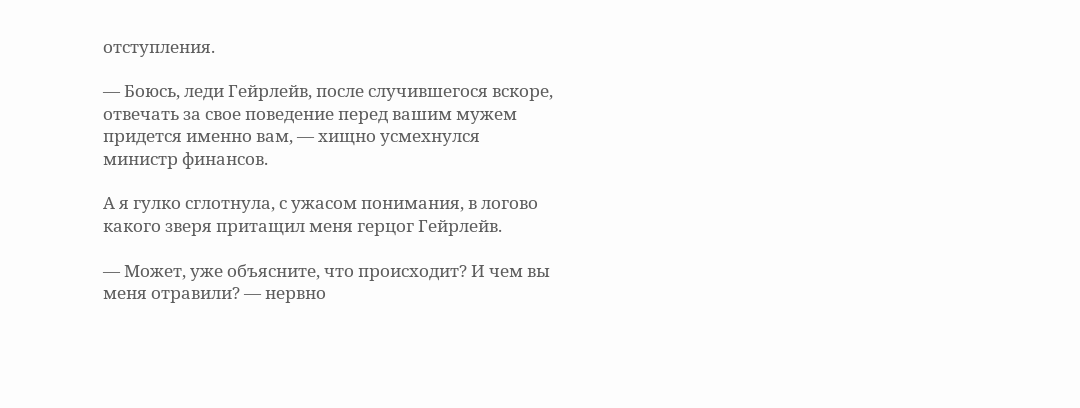отступления.

— Боюсь, леди Гейрлейв, после случившегося вскоре, отвечать за свое поведение перед вашим мужем придется именно вам, — хищно усмехнулся министр финансов.

А я гулко сглотнула, с ужасом понимания, в логово какого зверя притащил меня герцог Гейрлейв.

— Может, уже объясните, что происходит? И чем вы меня отравили? — нервно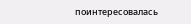поинтересовалась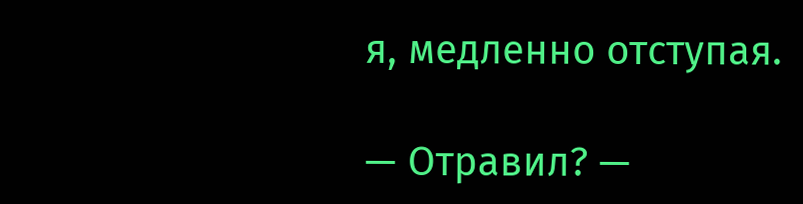я, медленно отступая.

— Отравил? —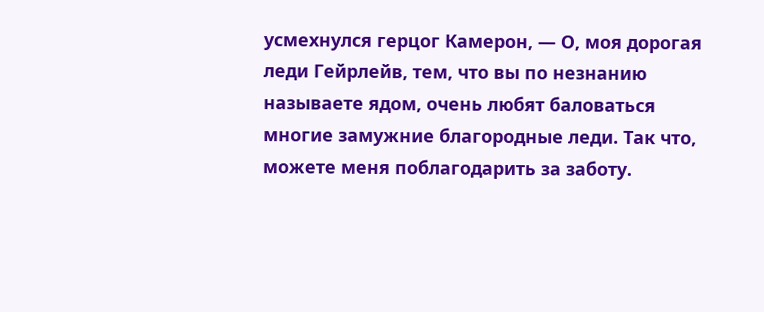усмехнулся герцог Камерон, — О, моя дорогая леди Гейрлейв, тем, что вы по незнанию называете ядом, очень любят баловаться многие замужние благородные леди. Так что, можете меня поблагодарить за заботу.